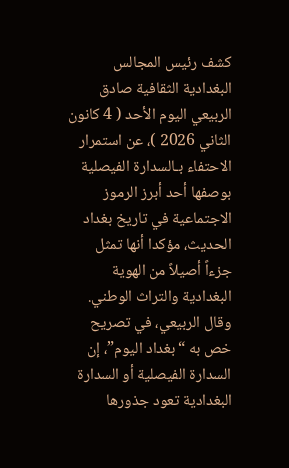كشف رئيس المجالس البغدادية الثقافية صادق الربيعي اليوم الأحد ( 4 كانون الثاني 2026 )، عن استمرار الاحتفاء بـالسدارة الفيصلية بوصفها أحد أبرز الرموز الاجتماعية في تاريخ بغداد الحديث، مؤكدا أنها تمثل جزءاً أصيلاً من الهوية البغدادية والتراث الوطني.
وقال الربيعي، في تصريح خص به “بغداد اليوم”، إن السدارة الفيصلية أو السدارة البغدادية تعود جذورها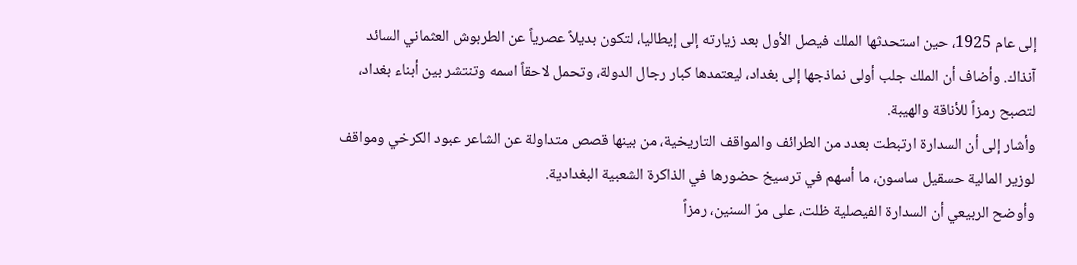إلى عام 1925، حين استحدثها الملك فيصل الأول بعد زيارته إلى إيطاليا، لتكون بديلاً عصرياً عن الطربوش العثماني السائد آنذاك. وأضاف أن الملك جلب أولى نماذجها إلى بغداد، ليعتمدها كبار رجال الدولة، وتحمل لاحقاً اسمه وتنتشر بين أبناء بغداد، لتصبح رمزاً للأناقة والهيبة.
وأشار إلى أن السدارة ارتبطت بعدد من الطرائف والمواقف التاريخية، من بينها قصص متداولة عن الشاعر عبود الكرخي ومواقف لوزير المالية حسقيل ساسون، ما أسهم في ترسيخ حضورها في الذاكرة الشعبية البغدادية.
وأوضح الربيعي أن السدارة الفيصلية ظلت، على مرّ السنين، رمزاً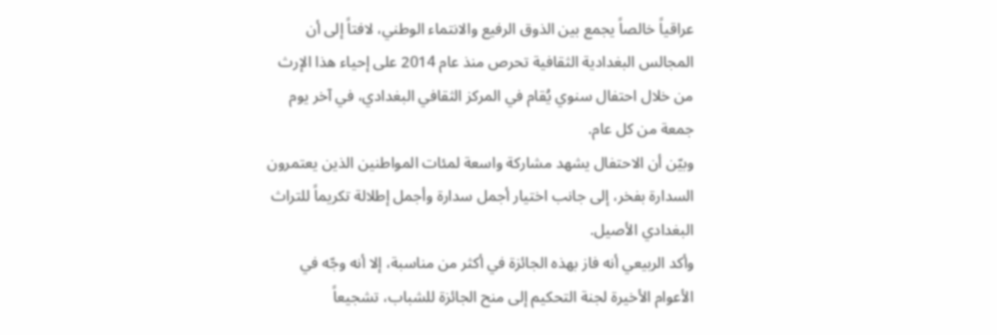عراقياً خالصاً يجمع بين الذوق الرفيع والانتماء الوطني، لافتاً إلى أن المجالس البغدادية الثقافية تحرص منذ عام 2014 على إحياء هذا الإرث من خلال احتفال سنوي يُقام في المركز الثقافي البغدادي، في آخر يوم جمعة من كل عام.
وبيّن أن الاحتفال يشهد مشاركة واسعة لمئات المواطنين الذين يعتمرون السدارة بفخر، إلى جانب اختيار أجمل سدارة وأجمل إطلالة تكريماً للتراث البغدادي الأصيل.
وأكد الربيعي أنه فاز بهذه الجائزة في أكثر من مناسبة، إلا أنه وجّه في الأعوام الأخيرة لجنة التحكيم إلى منح الجائزة للشباب، تشجيعاً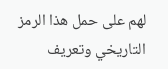لهم على حمل هذا الرمز التاريخي وتعريف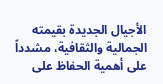الأجيال الجديدة بقيمته الجمالية والثقافية، مشدداً على أهمية الحفاظ على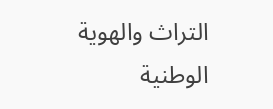التراث والهوية الوطنية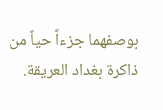بوصفهما جزءاً حياً من ذاكرة بغداد العريقة.